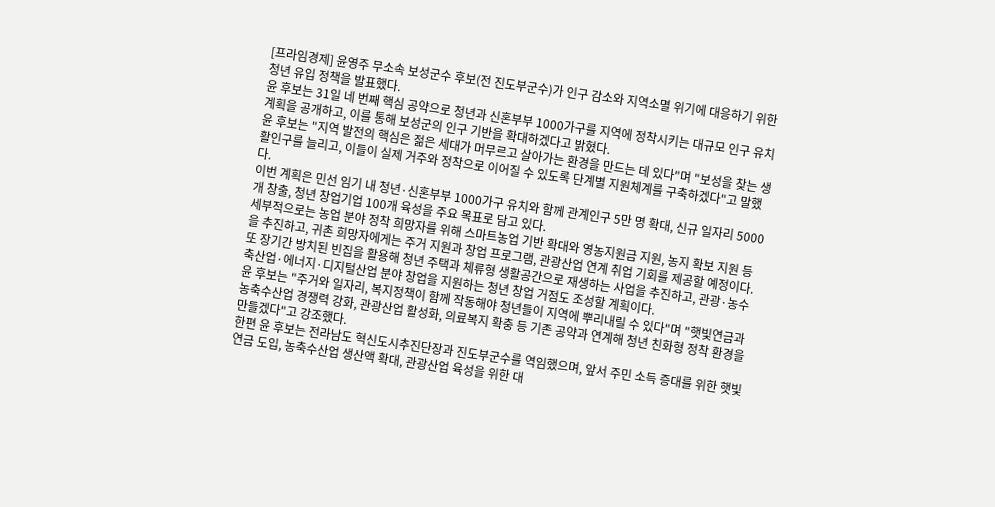[프라임경제] 윤영주 무소속 보성군수 후보(전 진도부군수)가 인구 감소와 지역소멸 위기에 대응하기 위한 청년 유입 정책을 발표했다.
윤 후보는 31일 네 번째 핵심 공약으로 청년과 신혼부부 1000가구를 지역에 정착시키는 대규모 인구 유치 계획을 공개하고, 이를 통해 보성군의 인구 기반을 확대하겠다고 밝혔다.
윤 후보는 "지역 발전의 핵심은 젊은 세대가 머무르고 살아가는 환경을 만드는 데 있다"며 "보성을 찾는 생활인구를 늘리고, 이들이 실제 거주와 정착으로 이어질 수 있도록 단계별 지원체계를 구축하겠다"고 말했다.
이번 계획은 민선 임기 내 청년·신혼부부 1000가구 유치와 함께 관계인구 5만 명 확대, 신규 일자리 5000개 창출, 청년 창업기업 100개 육성을 주요 목표로 담고 있다.
세부적으로는 농업 분야 정착 희망자를 위해 스마트농업 기반 확대와 영농지원금 지원, 농지 확보 지원 등을 추진하고, 귀촌 희망자에게는 주거 지원과 창업 프로그램, 관광산업 연계 취업 기회를 제공할 예정이다.
또 장기간 방치된 빈집을 활용해 청년 주택과 체류형 생활공간으로 재생하는 사업을 추진하고, 관광·농수축산업·에너지·디지털산업 분야 창업을 지원하는 청년 창업 거점도 조성할 계획이다.
윤 후보는 "주거와 일자리, 복지정책이 함께 작동해야 청년들이 지역에 뿌리내릴 수 있다"며 "햇빛연금과 농축수산업 경쟁력 강화, 관광산업 활성화, 의료복지 확충 등 기존 공약과 연계해 청년 친화형 정착 환경을 만들겠다"고 강조했다.
한편 윤 후보는 전라남도 혁신도시추진단장과 진도부군수를 역임했으며, 앞서 주민 소득 증대를 위한 햇빛연금 도입, 농축수산업 생산액 확대, 관광산업 육성을 위한 대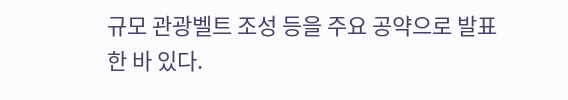규모 관광벨트 조성 등을 주요 공약으로 발표한 바 있다.